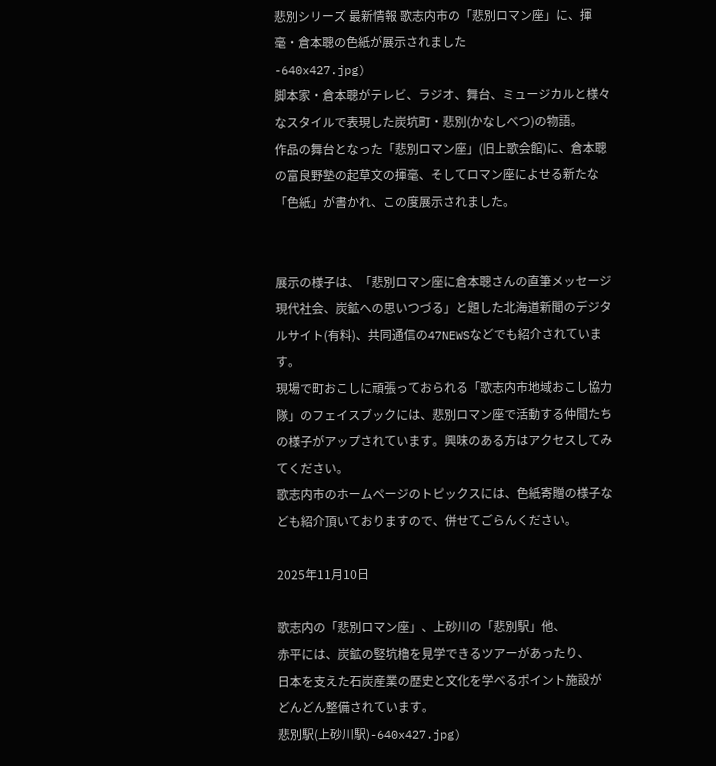悲別シリーズ 最新情報 歌志内市の「悲別ロマン座」に、揮毫・倉本聰の色紙が展示されました
-640x427.jpg)
脚本家・倉本聰がテレビ、ラジオ、舞台、ミュージカルと様々なスタイルで表現した炭坑町・悲別(かなしべつ)の物語。
作品の舞台となった「悲別ロマン座」(旧上歌会館)に、倉本聰の富良野塾の起草文の揮毫、そしてロマン座によせる新たな「色紙」が書かれ、この度展示されました。


展示の様子は、「悲別ロマン座に倉本聰さんの直筆メッセージ
現代社会、炭鉱への思いつづる」と題した北海道新聞のデジタルサイト(有料)、共同通信の47NEWSなどでも紹介されています。
現場で町おこしに頑張っておられる「歌志内市地域おこし協力隊」のフェイスブックには、悲別ロマン座で活動する仲間たちの様子がアップされています。興味のある方はアクセスしてみてください。
歌志内市のホームページのトピックスには、色紙寄贈の様子なども紹介頂いておりますので、併せてごらんください。

2025年11月10日

歌志内の「悲別ロマン座」、上砂川の「悲別駅」他、
赤平には、炭鉱の竪坑櫓を見学できるツアーがあったり、
日本を支えた石炭産業の歴史と文化を学べるポイント施設が
どんどん整備されています。
悲別駅(上砂川駅)-640x427.jpg)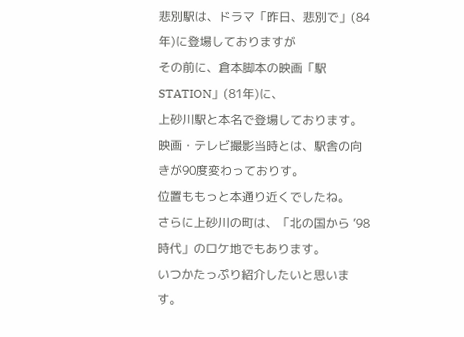悲別駅は、ドラマ「昨日、悲別で」(84年)に登場しておりますが
その前に、倉本脚本の映画「駅 STATION」(81年)に、
上砂川駅と本名で登場しております。
映画・テレビ撮影当時とは、駅舎の向きが90度変わっておりす。
位置ももっと本通り近くでしたね。
さらに上砂川の町は、「北の国から ’98 時代」のロケ地でもあります。
いつかたっぷり紹介したいと思います。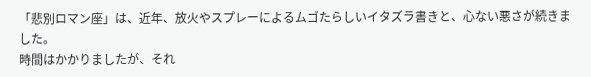「悲別ロマン座」は、近年、放火やスプレーによるムゴたらしいイタズラ書きと、心ない悪さが続きました。
時間はかかりましたが、それ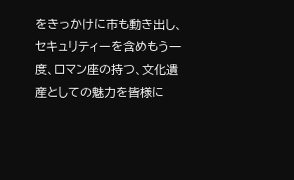をきっかけに市も動き出し、セキュリティーを含めもう一度、ロマン座の持つ、文化遺産としての魅力を皆様に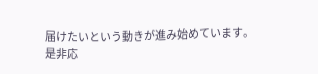届けたいという動きが進み始めています。
是非応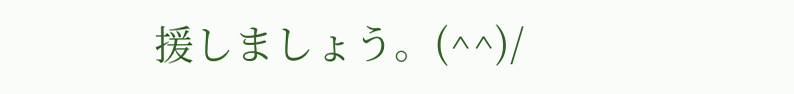援しましょう。(^^)/